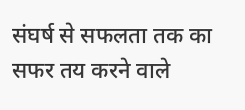संघर्ष से सफलता तक का सफर तय करने वाले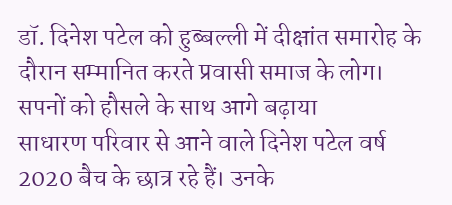डॉ. दिनेश पटेल को हुब्बल्ली में दीक्षांत समारोह के दौरान सम्मानित करते प्रवासी समाज के लोग।
सपनों को हौसले के साथ आगे बढ़ाया
साधारण परिवार से आने वाले दिनेश पटेल वर्ष 2020 बैच के छात्र रहे हैं। उनके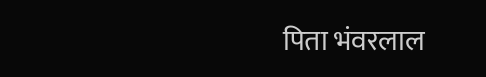पिता भंवरलाल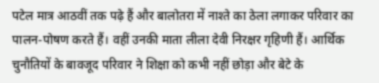पटेल मात्र आठवीं तक पढ़े हैं और बालोतरा में नाश्ते का ठेला लगाकर परिवार का पालन-पोषण करते हैं। वहीं उनकी माता लीला देवी निरक्षर गृहिणी हैं। आर्थिक चुनौतियों के बावजूद परिवार ने शिक्षा को कभी नहीं छोड़ा और बेटे के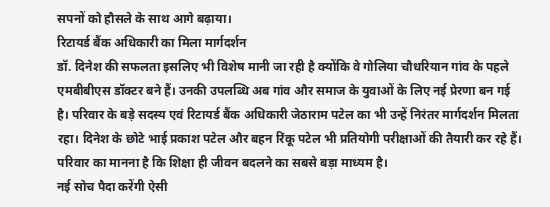सपनों को हौसले के साथ आगे बढ़ाया।
रिटायर्ड बैंक अधिकारी का मिला मार्गदर्शन
डॉ. दिनेश की सफलता इसलिए भी विशेष मानी जा रही है क्योंकि वे गोलिया चौधरियान गांव के पहले एमबीबीएस डॉक्टर बने हैं। उनकी उपलब्धि अब गांव और समाज के युवाओं के लिए नई प्रेरणा बन गई है। परिवार के बड़े सदस्य एवं रिटायर्ड बैंक अधिकारी जेठाराम पटेल का भी उन्हें निरंतर मार्गदर्शन मिलता रहा। दिनेश के छोटे भाई प्रकाश पटेल और बहन रिंकू पटेल भी प्रतियोगी परीक्षाओं की तैयारी कर रहे हैं। परिवार का मानना है कि शिक्षा ही जीवन बदलने का सबसे बड़ा माध्यम है।
नई सोच पैदा करेंगी ऐसी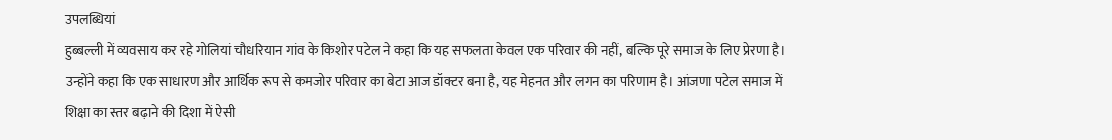उपलब्धियां
हुब्बल्ली में व्यवसाय कर रहे गोलियां चौधरियान गांव के किशोर पटेल ने कहा कि यह सफलता केवल एक परिवार की नहीं, बल्कि पूरे समाज के लिए प्रेरणा है। उन्होंने कहा कि एक साधारण और आर्थिक रूप से कमजोर परिवार का बेटा आज डॉक्टर बना है, यह मेहनत और लगन का परिणाम है। आंजणा पटेल समाज में शिक्षा का स्तर बढ़ाने की दिशा में ऐसी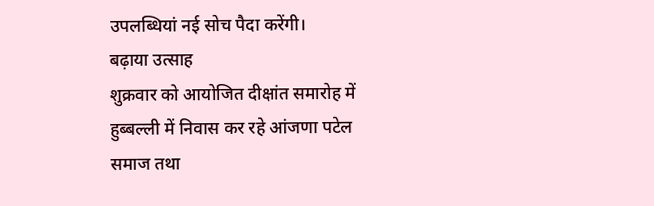उपलब्धियां नई सोच पैदा करेंगी।
बढ़ाया उत्साह
शुक्रवार को आयोजित दीक्षांत समारोह में हुब्बल्ली में निवास कर रहे आंजणा पटेल समाज तथा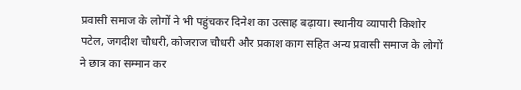प्रवासी समाज के लोगों ने भी पहुंचकर दिनेश का उत्साह बढ़ाया। स्थानीय व्यापारी किशोर पटेल, जगदीश चौधरी, कोजराज चौधरी और प्रकाश काग सहित अन्य प्रवासी समाज के लोगों ने छात्र का सम्मान कर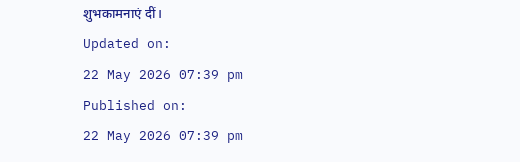शुभकामनाएं दीं।
Updated on:
22 May 2026 07:39 pm
Published on:
22 May 2026 07:39 pm